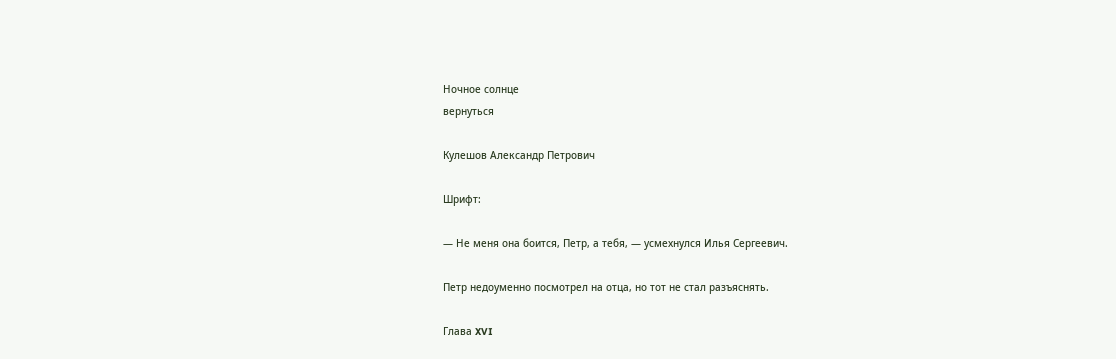Ночное солнце
вернуться

Кулешов Александр Петрович

Шрифт:

— Не меня она боится, Петр, а тебя, — усмехнулся Илья Сергеевич.

Петр недоуменно посмотрел на отца, но тот не стал разъяснять.

Глава XVI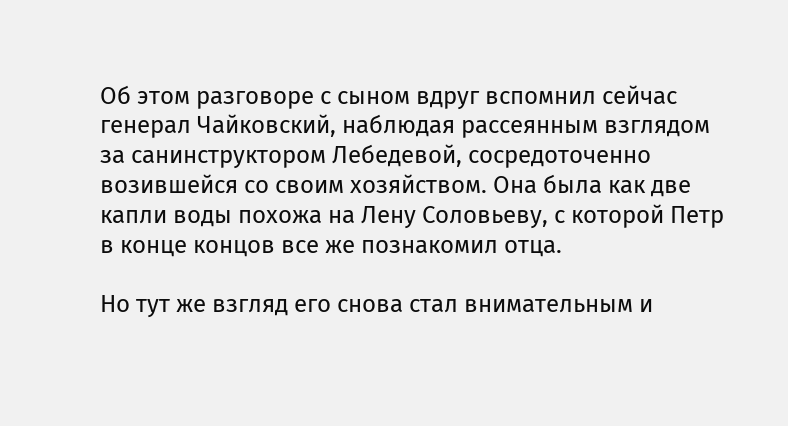Об этом разговоре с сыном вдруг вспомнил сейчас генерал Чайковский, наблюдая рассеянным взглядом за санинструктором Лебедевой, сосредоточенно возившейся со своим хозяйством. Она была как две капли воды похожа на Лену Соловьеву, с которой Петр в конце концов все же познакомил отца.

Но тут же взгляд его снова стал внимательным и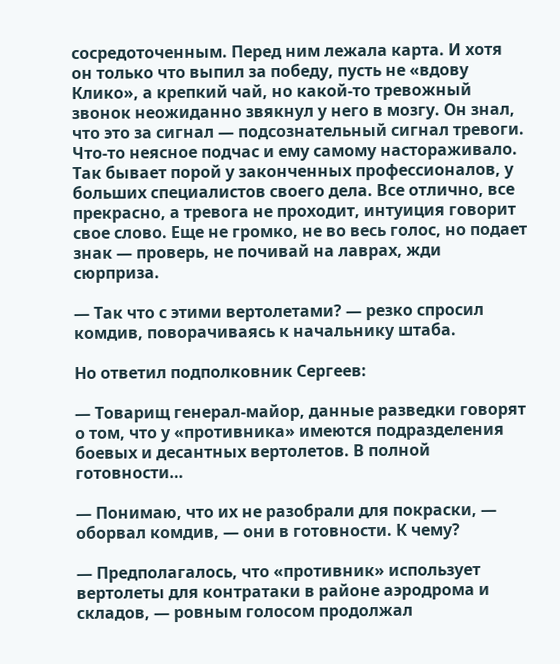сосредоточенным. Перед ним лежала карта. И хотя он только что выпил за победу, пусть не «вдову Клико», а крепкий чай, но какой-то тревожный звонок неожиданно звякнул у него в мозгу. Он знал, что это за сигнал — подсознательный сигнал тревоги. Что-то неясное подчас и ему самому настораживало. Так бывает порой у законченных профессионалов, у больших специалистов своего дела. Все отлично, все прекрасно, а тревога не проходит, интуиция говорит свое слово. Еще не громко, не во весь голос, но подает знак — проверь, не почивай на лаврах, жди сюрприза.

— Так что с этими вертолетами? — резко спросил комдив, поворачиваясь к начальнику штаба.

Но ответил подполковник Сергеев:

— Товарищ генерал-майор, данные разведки говорят о том, что у «противника» имеются подразделения боевых и десантных вертолетов. В полной готовности…

— Понимаю, что их не разобрали для покраски, — оборвал комдив, — они в готовности. К чему?

— Предполагалось, что «противник» использует вертолеты для контратаки в районе аэродрома и складов, — ровным голосом продолжал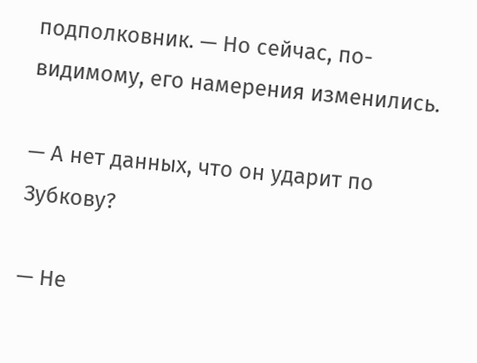подполковник. — Но сейчас, по-видимому, его намерения изменились.

— А нет данных, что он ударит по Зубкову?

— Не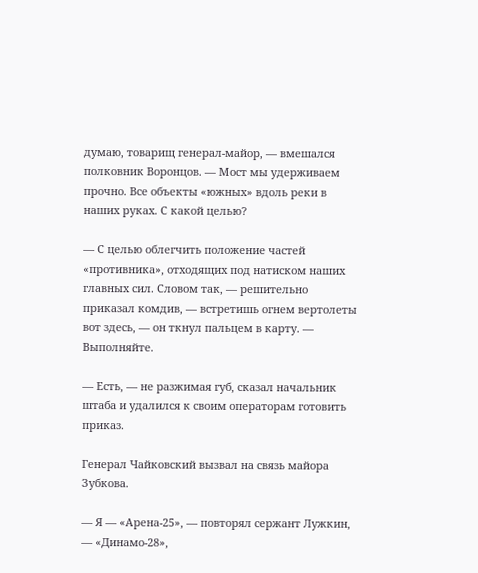думаю, товарищ генерал-майор, — вмешался полковник Воронцов. — Мост мы удерживаем прочно. Все объекты «южных» вдоль реки в наших руках. С какой целью?

— С целью облегчить положение частей «противника», отходящих под натиском наших главных сил. Словом так, — решительно приказал комдив, — встретишь огнем вертолеты вот здесь, — он ткнул пальцем в карту. — Выполняйте.

— Есть, — не разжимая губ, сказал начальник штаба и удалился к своим операторам готовить приказ.

Генерал Чайковский вызвал на связь майора Зубкова.

— Я — «Арена-25», — повторял сержант Лужкин, — «Динамо-28»,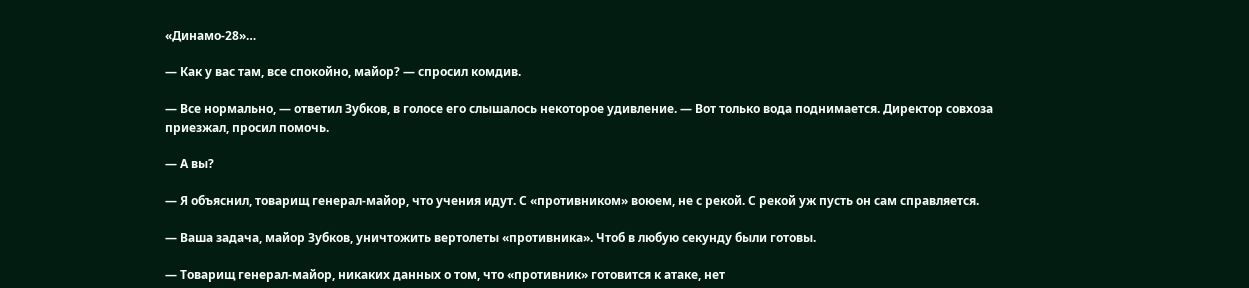«Динамо-28»…

— Как у вас там, все спокойно, майор? — спросил комдив.

— Все нормально, — ответил Зубков, в голосе его слышалось некоторое удивление. — Вот только вода поднимается. Директор совхоза приезжал, просил помочь.

— А вы?

— Я объяснил, товарищ генерал-майор, что учения идут. С «противником» воюем, не с рекой. С рекой уж пусть он сам справляется.

— Ваша задача, майор Зубков, уничтожить вертолеты «противника». Чтоб в любую секунду были готовы.

— Товарищ генерал-майор, никаких данных о том, что «противник» готовится к атаке, нет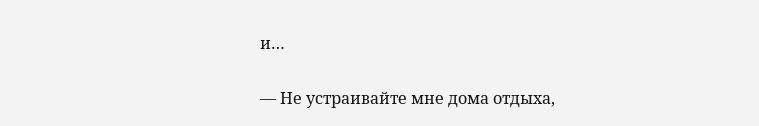и…

— Не устраивайте мне дома отдыха,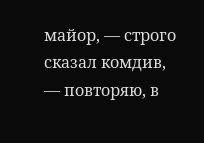майор, — строго сказал комдив, — повторяю, в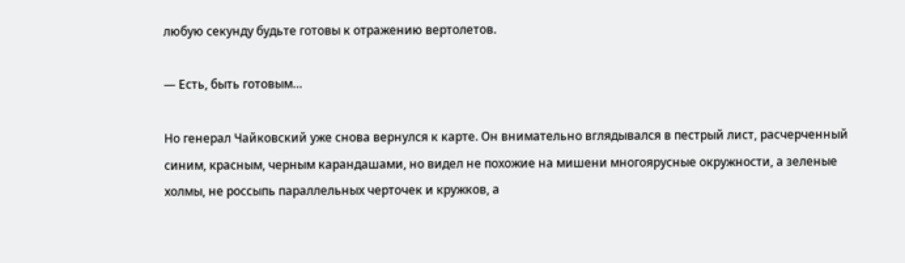любую секунду будьте готовы к отражению вертолетов.

— Есть, быть готовым…

Но генерал Чайковский уже снова вернулся к карте. Он внимательно вглядывался в пестрый лист, расчерченный синим, красным, черным карандашами, но видел не похожие на мишени многоярусные окружности, а зеленые холмы, не россыпь параллельных черточек и кружков, а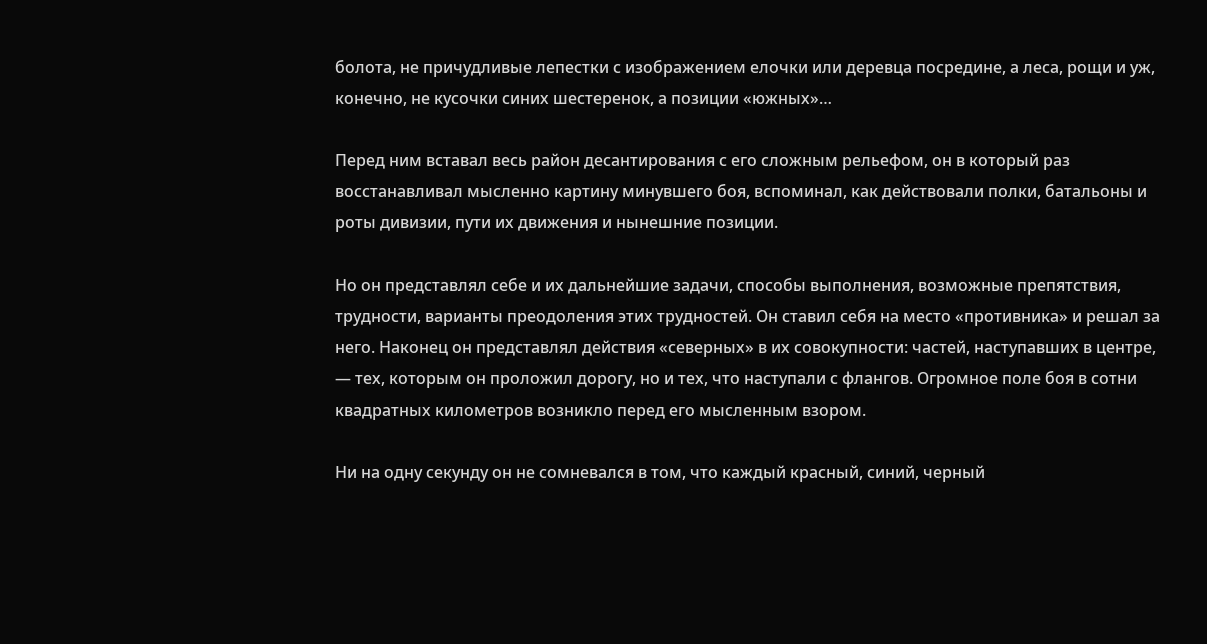болота, не причудливые лепестки с изображением елочки или деревца посредине, а леса, рощи и уж, конечно, не кусочки синих шестеренок, а позиции «южных»…

Перед ним вставал весь район десантирования с его сложным рельефом, он в который раз восстанавливал мысленно картину минувшего боя, вспоминал, как действовали полки, батальоны и роты дивизии, пути их движения и нынешние позиции.

Но он представлял себе и их дальнейшие задачи, способы выполнения, возможные препятствия, трудности, варианты преодоления этих трудностей. Он ставил себя на место «противника» и решал за него. Наконец он представлял действия «северных» в их совокупности: частей, наступавших в центре, — тех, которым он проложил дорогу, но и тех, что наступали с флангов. Огромное поле боя в сотни квадратных километров возникло перед его мысленным взором.

Ни на одну секунду он не сомневался в том, что каждый красный, синий, черный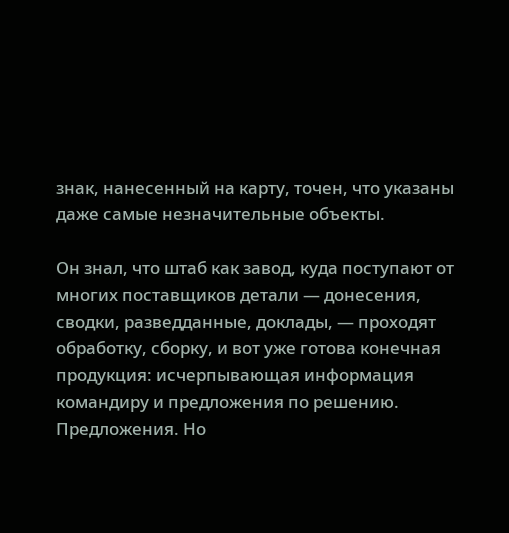знак, нанесенный на карту, точен, что указаны даже самые незначительные объекты.

Он знал, что штаб как завод, куда поступают от многих поставщиков детали — донесения, сводки, разведданные, доклады, — проходят обработку, сборку, и вот уже готова конечная продукция: исчерпывающая информация командиру и предложения по решению. Предложения. Но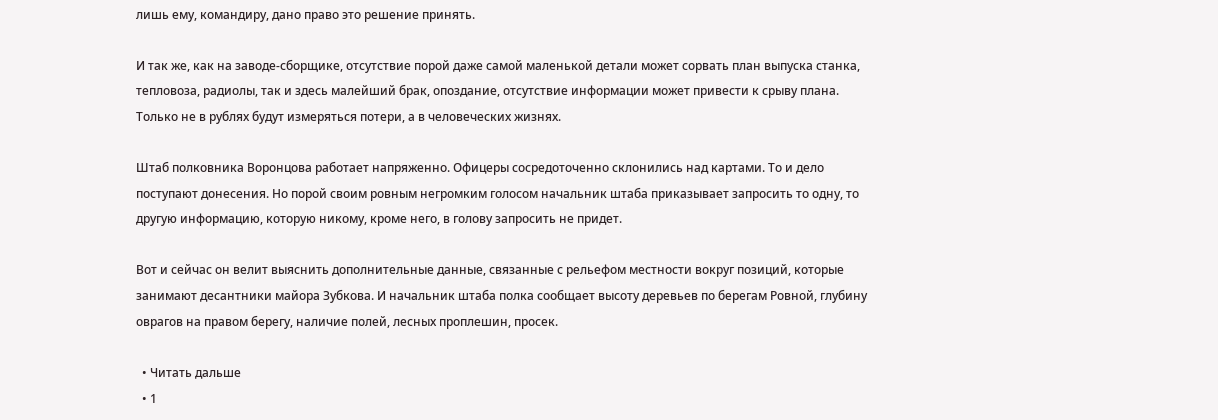лишь ему, командиру, дано право это решение принять.

И так же, как на заводе-сборщике, отсутствие порой даже самой маленькой детали может сорвать план выпуска станка, тепловоза, радиолы, так и здесь малейший брак, опоздание, отсутствие информации может привести к срыву плана. Только не в рублях будут измеряться потери, а в человеческих жизнях.

Штаб полковника Воронцова работает напряженно. Офицеры сосредоточенно склонились над картами. То и дело поступают донесения. Но порой своим ровным негромким голосом начальник штаба приказывает запросить то одну, то другую информацию, которую никому, кроме него, в голову запросить не придет.

Вот и сейчас он велит выяснить дополнительные данные, связанные с рельефом местности вокруг позиций, которые занимают десантники майора Зубкова. И начальник штаба полка сообщает высоту деревьев по берегам Ровной, глубину оврагов на правом берегу, наличие полей, лесных проплешин, просек.

  • Читать дальше
  • 1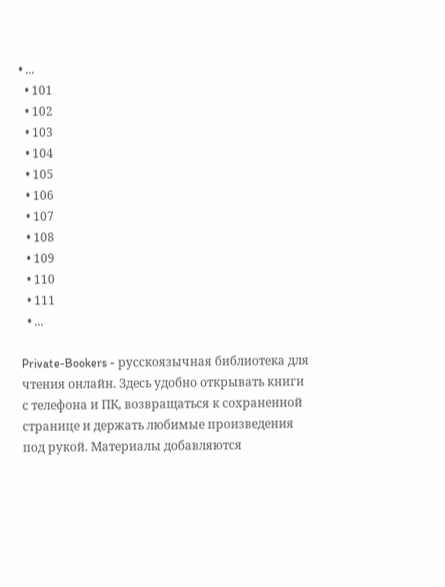• ...
  • 101
  • 102
  • 103
  • 104
  • 105
  • 106
  • 107
  • 108
  • 109
  • 110
  • 111
  • ...

Private-Bookers - русскоязычная библиотека для чтения онлайн. Здесь удобно открывать книги с телефона и ПК, возвращаться к сохраненной странице и держать любимые произведения под рукой. Материалы добавляются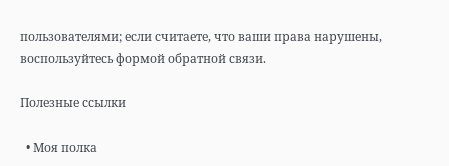пользователями; если считаете, что ваши права нарушены, воспользуйтесь формой обратной связи.

Полезные ссылки

  • Моя полка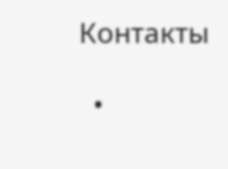Контакты

  •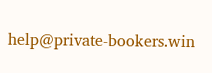help@private-bookers.win